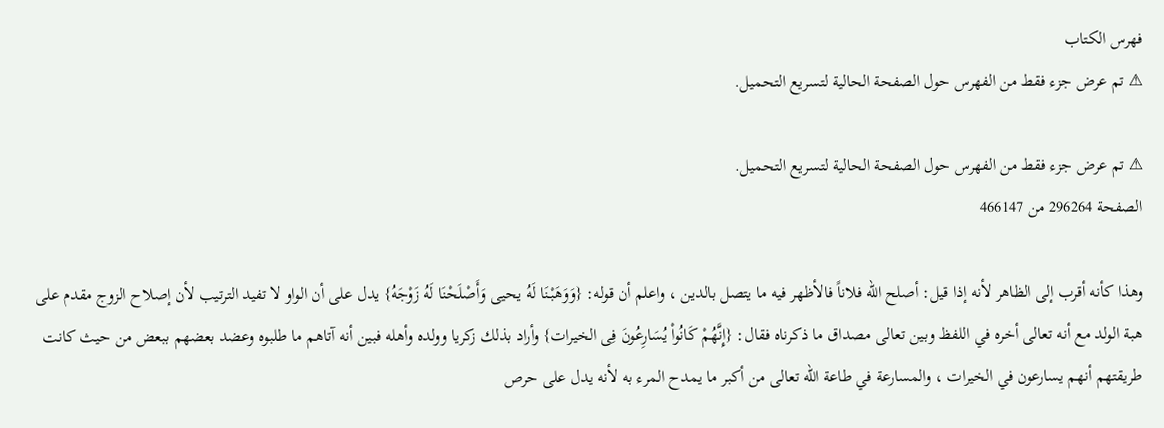فهرس الكتاب
⚠ تم عرض جزء فقط من الفهرس حول الصفحة الحالية لتسريع التحميل.

⚠ تم عرض جزء فقط من الفهرس حول الصفحة الحالية لتسريع التحميل.
الصفحة 296264 من 466147

وهذا كأنه أقرب إلى الظاهر لأنه إذا قيل: أصلح الله فلاناً فالأظهر فيه ما يتصل بالدين ، واعلم أن قوله: {وَوَهَبْنَا لَهُ يحيى وَأَصْلَحْنَا لَهُ زَوْجَهُ} يدل على أن الواو لا تفيد الترتيب لأن إصلاح الزوج مقدم على هبة الولد مع أنه تعالى أخره في اللفظ وبين تعالى مصداق ما ذكرناه فقال: {إِنَّهُمْ كَانُواْ يُسَارِعُونَ فِى الخيرات} وأراد بذلك زكريا وولده وأهله فبين أنه آتاهم ما طلبوه وعضد بعضهم ببعض من حيث كانت طريقتهم أنهم يسارعون في الخيرات ، والمسارعة في طاعة الله تعالى من أكبر ما يمدح المرء به لأنه يدل على حرص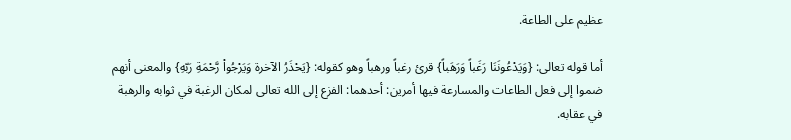عظيم على الطاعة.

أما قوله تعالى: {وَيَدْعُونَنَا رَغَباً وَرَهَباً} قرئ رغباً ورهباً وهو كقوله: {يَحْذَرُ الآخرة وَيَرْجُواْ رَّحْمَةِ رَبّهِ} والمعنى أنهم ضموا إلى فعل الطاعات والمسارعة فيها أمرين: أحدهما: الفزع إلى الله تعالى لمكان الرغبة في ثوابه والرهبة في عقابه.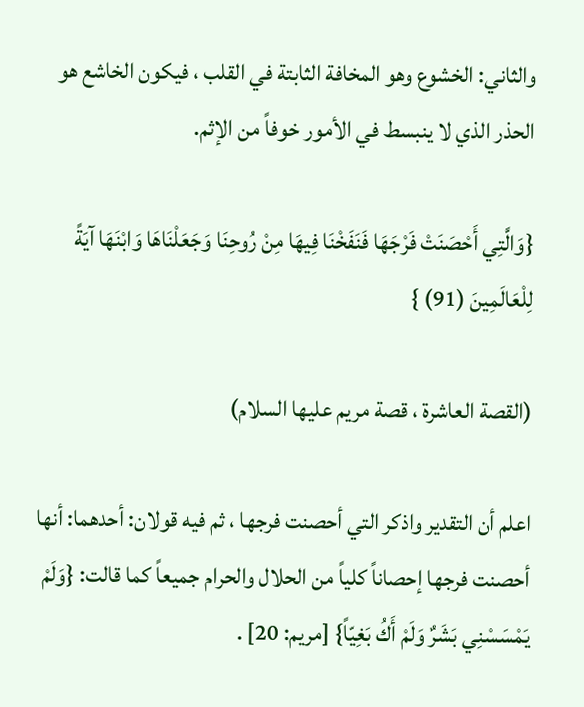والثاني: الخشوع وهو المخافة الثابتة في القلب ، فيكون الخاشع هو الحذر الذي لا ينبسط في الأمور خوفاً من الإثم.

{وَالَّتِي أَحْصَنَتْ فَرْجَهَا فَنَفَخْنَا فِيهَا مِنْ رُوحِنَا وَجَعَلْنَاهَا وَابْنَهَا آيَةً لِلْعَالَمِينَ (91) }

(القصة العاشرة ، قصة مريم عليها السلام)

اعلم أن التقدير واذكر التي أحصنت فرجها ، ثم فيه قولان: أحدهما: أنها أحصنت فرجها إحصاناً كلياً من الحلال والحرام جميعاً كما قالت: {وَلَمْ يَمْسَسْنِي بَشَرٌ وَلَمْ أَكُ بَغِيّاً} [مريم: 20] .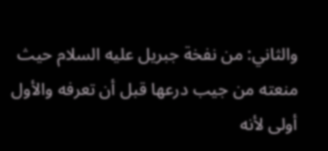والثاني: من نفخة جبريل عليه السلام حيث منعته من جيب درعها قبل أن تعرفه والأول أولى لأنه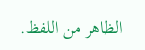الظاهر من اللفظ.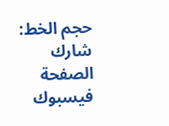حجم الخط:
شارك الصفحة
فيسبوك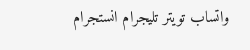واتساب تويتر تليجرام انستجرام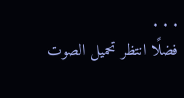. . .
فضلًا انتظر تحميل الصوت